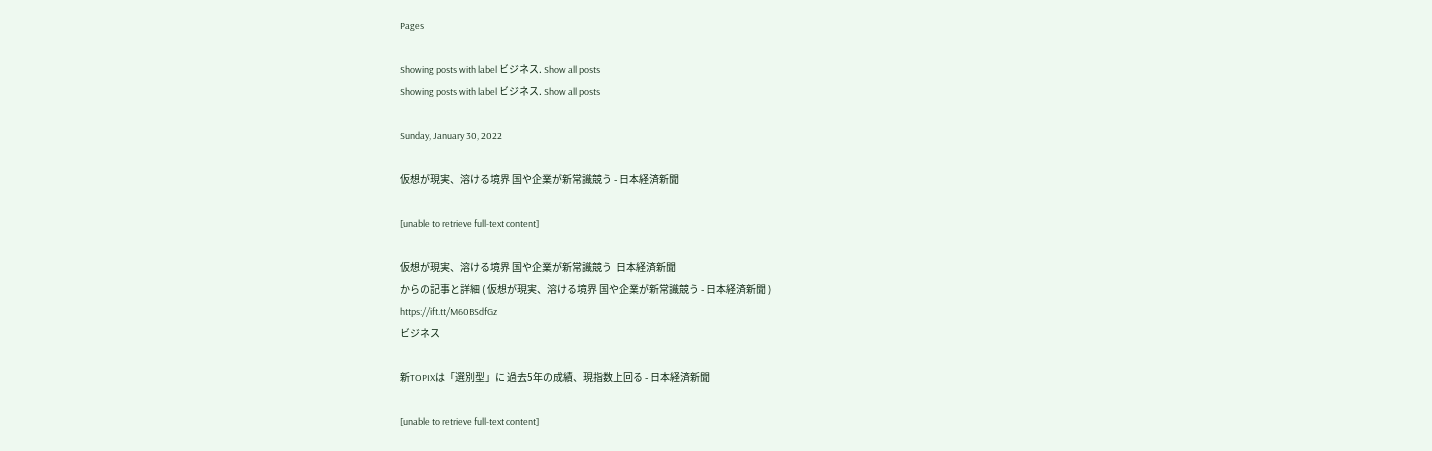Pages

Showing posts with label ビジネス. Show all posts
Showing posts with label ビジネス. Show all posts

Sunday, January 30, 2022

仮想が現実、溶ける境界 国や企業が新常識競う - 日本経済新聞

[unable to retrieve full-text content]

仮想が現実、溶ける境界 国や企業が新常識競う  日本経済新聞
からの記事と詳細 ( 仮想が現実、溶ける境界 国や企業が新常識競う - 日本経済新聞 )
https://ift.tt/M60BSdfGz
ビジネス

新TOPIXは「選別型」に 過去5年の成績、現指数上回る - 日本経済新聞

[unable to retrieve full-text content]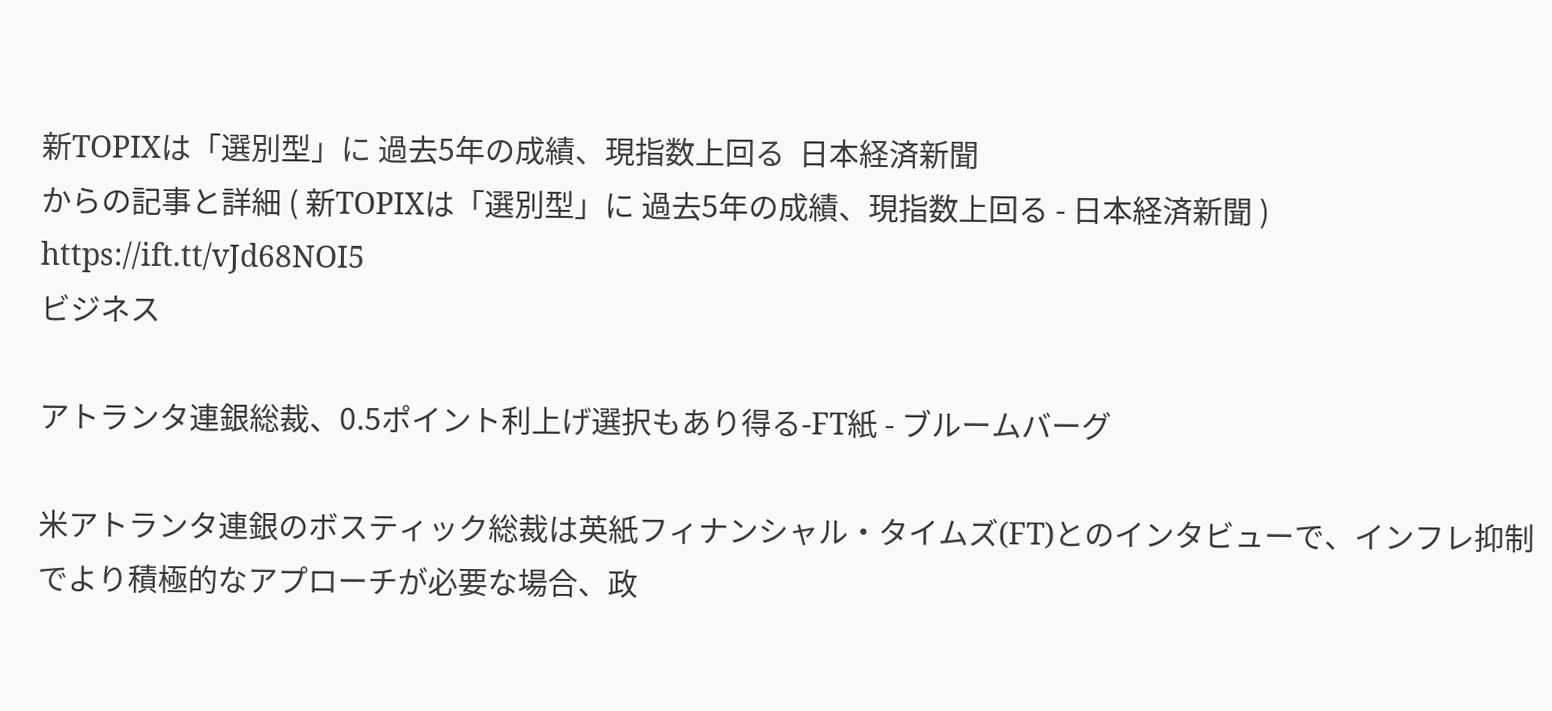新TOPIXは「選別型」に 過去5年の成績、現指数上回る  日本経済新聞
からの記事と詳細 ( 新TOPIXは「選別型」に 過去5年の成績、現指数上回る - 日本経済新聞 )
https://ift.tt/vJd68NOI5
ビジネス

アトランタ連銀総裁、0.5ポイント利上げ選択もあり得る-FT紙 - ブルームバーグ

米アトランタ連銀のボスティック総裁は英紙フィナンシャル・タイムズ(FT)とのインタビューで、インフレ抑制でより積極的なアプローチが必要な場合、政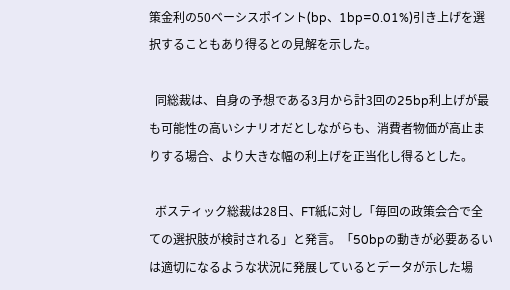策金利の50ベーシスポイント(bp、1bp=0.01%)引き上げを選択することもあり得るとの見解を示した。

  同総裁は、自身の予想である3月から計3回の25bp利上げが最も可能性の高いシナリオだとしながらも、消費者物価が高止まりする場合、より大きな幅の利上げを正当化し得るとした。

  ボスティック総裁は28日、FT紙に対し「毎回の政策会合で全ての選択肢が検討される」と発言。「50bpの動きが必要あるいは適切になるような状況に発展しているとデータが示した場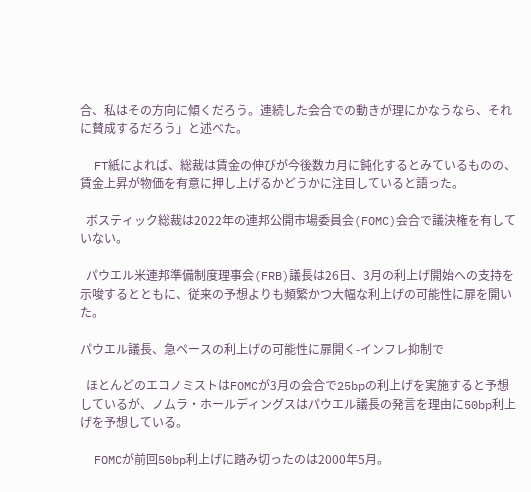合、私はその方向に傾くだろう。連続した会合での動きが理にかなうなら、それに賛成するだろう」と述べた。

  FT紙によれば、総裁は賃金の伸びが今後数カ月に鈍化するとみているものの、賃金上昇が物価を有意に押し上げるかどうかに注目していると語った。

  ボスティック総裁は2022年の連邦公開市場委員会(FOMC)会合で議決権を有していない。

  パウエル米連邦準備制度理事会(FRB)議長は26日、3月の利上げ開始への支持を示唆するとともに、従来の予想よりも頻繁かつ大幅な利上げの可能性に扉を開いた。

パウエル議長、急ペースの利上げの可能性に扉開く-インフレ抑制で

  ほとんどのエコノミストはFOMCが3月の会合で25bpの利上げを実施すると予想しているが、ノムラ・ホールディングスはパウエル議長の発言を理由に50bp利上げを予想している。

  FOMCが前回50bp利上げに踏み切ったのは2000年5月。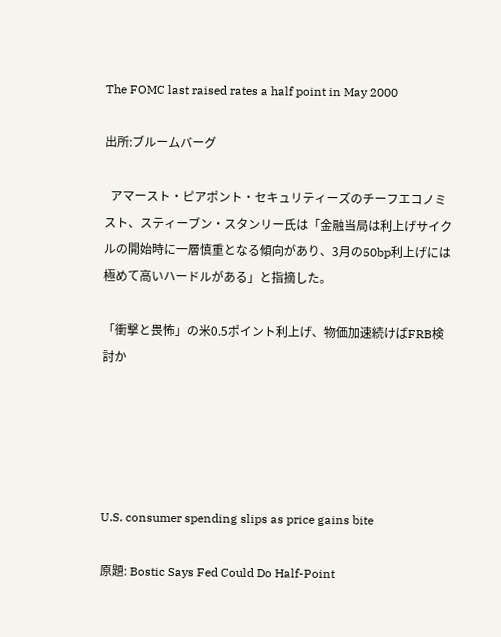The FOMC last raised rates a half point in May 2000

出所:ブルームバーグ

  アマースト・ピアポント・セキュリティーズのチーフエコノミスト、スティーブン・スタンリー氏は「金融当局は利上げサイクルの開始時に一層慎重となる傾向があり、3月の50bp利上げには極めて高いハードルがある」と指摘した。

「衝撃と畏怖」の米0.5ポイント利上げ、物価加速続けばFRB検討か





U.S. consumer spending slips as price gains bite

原題: Bostic Says Fed Could Do Half-Point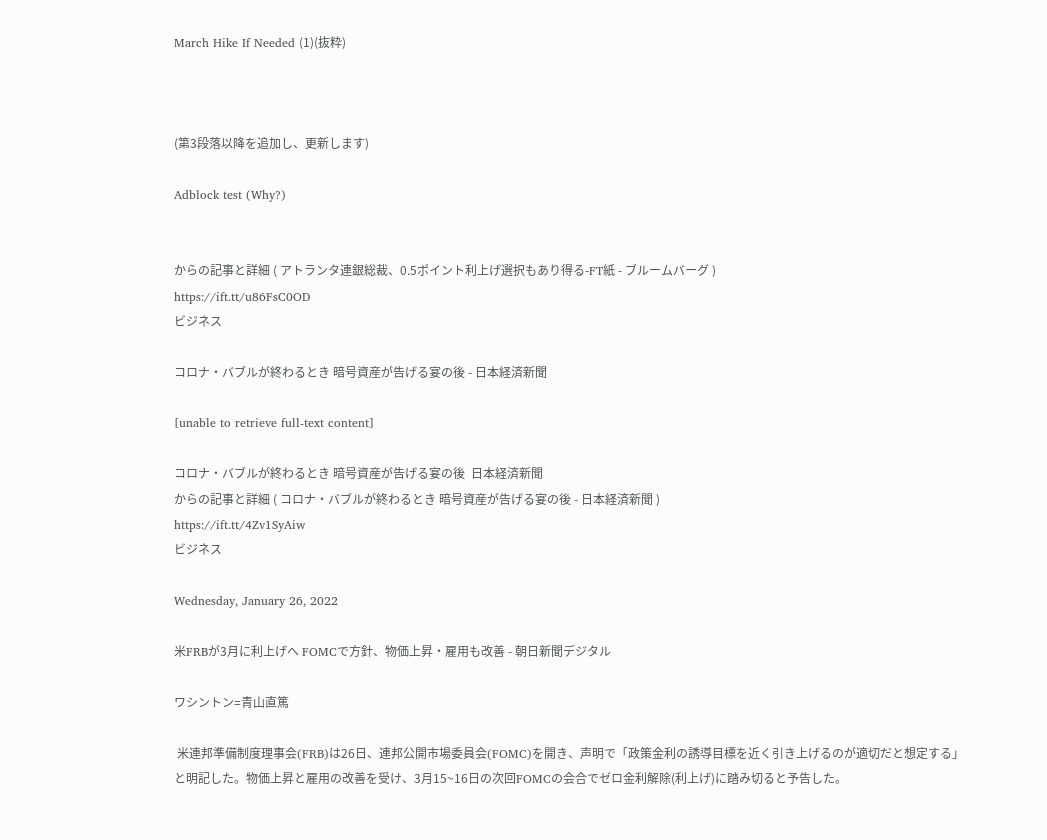March Hike If Needed (1)(抜粋)



(第3段落以降を追加し、更新します)

Adblock test (Why?)


からの記事と詳細 ( アトランタ連銀総裁、0.5ポイント利上げ選択もあり得る-FT紙 - ブルームバーグ )
https://ift.tt/u86FsC0OD
ビジネス

コロナ・バブルが終わるとき 暗号資産が告げる宴の後 - 日本経済新聞

[unable to retrieve full-text content]

コロナ・バブルが終わるとき 暗号資産が告げる宴の後  日本経済新聞
からの記事と詳細 ( コロナ・バブルが終わるとき 暗号資産が告げる宴の後 - 日本経済新聞 )
https://ift.tt/4Zv1SyAiw
ビジネス

Wednesday, January 26, 2022

米FRBが3月に利上げへ FOMCで方針、物価上昇・雇用も改善 - 朝日新聞デジタル

ワシントン=青山直篤

 米連邦準備制度理事会(FRB)は26日、連邦公開市場委員会(FOMC)を開き、声明で「政策金利の誘導目標を近く引き上げるのが適切だと想定する」と明記した。物価上昇と雇用の改善を受け、3月15~16日の次回FOMCの会合でゼロ金利解除(利上げ)に踏み切ると予告した。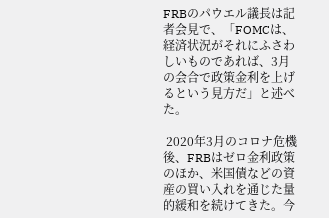FRBのパウエル議長は記者会見で、「FOMCは、経済状況がそれにふさわしいものであれば、3月の会合で政策金利を上げるという見方だ」と述べた。

 2020年3月のコロナ危機後、FRBはゼロ金利政策のほか、米国債などの資産の買い入れを通じた量的緩和を続けてきた。今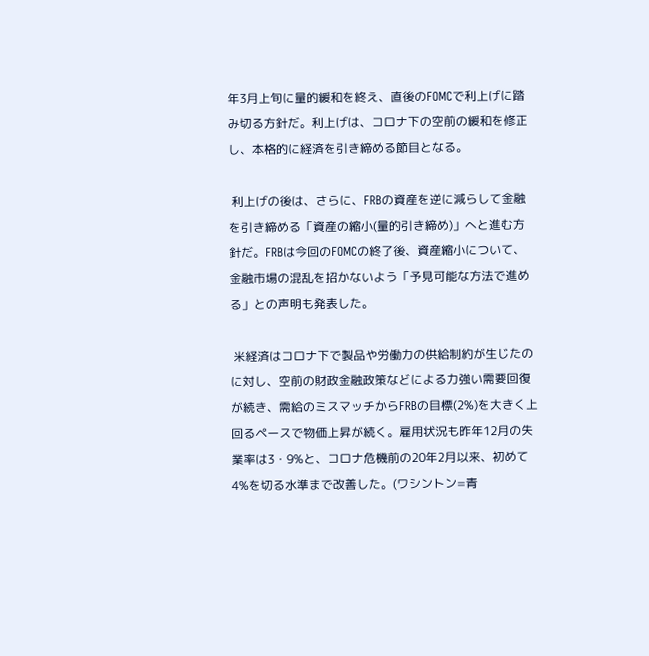年3月上旬に量的緩和を終え、直後のFOMCで利上げに踏み切る方針だ。利上げは、コロナ下の空前の緩和を修正し、本格的に経済を引き締める節目となる。

 利上げの後は、さらに、FRBの資産を逆に減らして金融を引き締める「資産の縮小(量的引き締め)」へと進む方針だ。FRBは今回のFOMCの終了後、資産縮小について、金融市場の混乱を招かないよう「予見可能な方法で進める」との声明も発表した。

 米経済はコロナ下で製品や労働力の供給制約が生じたのに対し、空前の財政金融政策などによる力強い需要回復が続き、需給のミスマッチからFRBの目標(2%)を大きく上回るペースで物価上昇が続く。雇用状況も昨年12月の失業率は3・9%と、コロナ危機前の20年2月以来、初めて4%を切る水準まで改善した。(ワシントン=青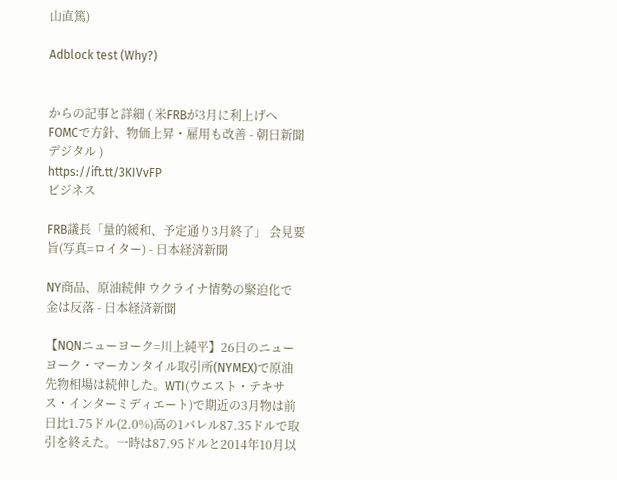山直篤)

Adblock test (Why?)


からの記事と詳細 ( 米FRBが3月に利上げへ FOMCで方針、物価上昇・雇用も改善 - 朝日新聞デジタル )
https://ift.tt/3KIVvFP
ビジネス

FRB議長「量的緩和、予定通り3月終了」 会見要旨(写真=ロイター) - 日本経済新聞

NY商品、原油続伸 ウクライナ情勢の緊迫化で 金は反落 - 日本経済新聞

【NQNニューヨーク=川上純平】26日のニューヨーク・マーカンタイル取引所(NYMEX)で原油先物相場は続伸した。WTI(ウエスト・テキサス・インターミディエート)で期近の3月物は前日比1.75ドル(2.0%)高の1バレル87.35ドルで取引を終えた。一時は87.95ドルと2014年10月以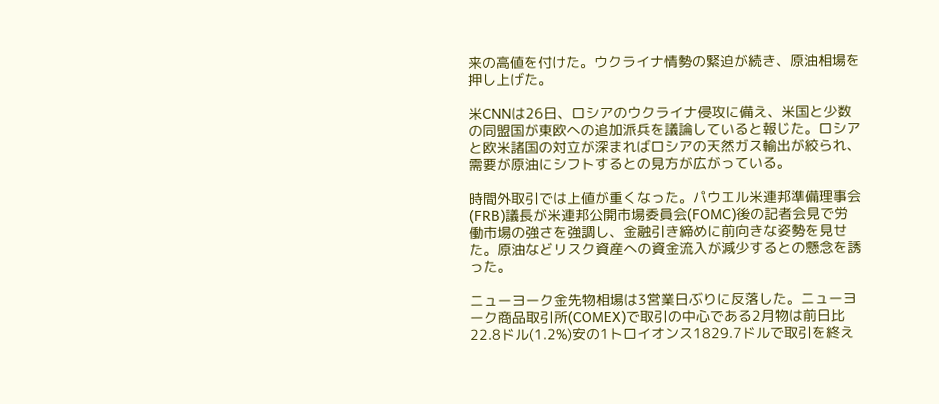来の高値を付けた。ウクライナ情勢の緊迫が続き、原油相場を押し上げた。

米CNNは26日、ロシアのウクライナ侵攻に備え、米国と少数の同盟国が東欧への追加派兵を議論していると報じた。ロシアと欧米諸国の対立が深まればロシアの天然ガス輸出が絞られ、需要が原油にシフトするとの見方が広がっている。

時間外取引では上値が重くなった。パウエル米連邦準備理事会(FRB)議長が米連邦公開市場委員会(FOMC)後の記者会見で労働市場の強さを強調し、金融引き締めに前向きな姿勢を見せた。原油などリスク資産への資金流入が減少するとの懸念を誘った。

ニューヨーク金先物相場は3営業日ぶりに反落した。ニューヨーク商品取引所(COMEX)で取引の中心である2月物は前日比22.8ドル(1.2%)安の1トロイオンス1829.7ドルで取引を終え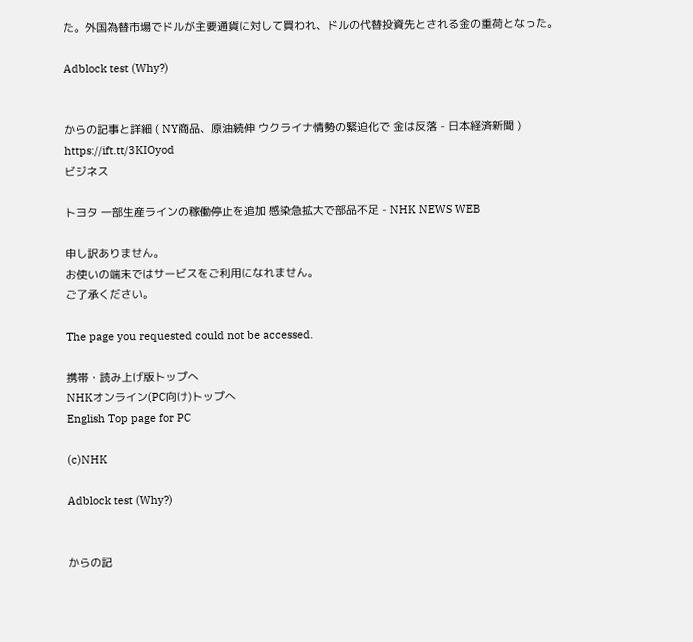た。外国為替市場でドルが主要通貨に対して買われ、ドルの代替投資先とされる金の重荷となった。

Adblock test (Why?)


からの記事と詳細 ( NY商品、原油続伸 ウクライナ情勢の緊迫化で 金は反落 - 日本経済新聞 )
https://ift.tt/3KIOyod
ビジネス

トヨタ 一部生産ラインの稼働停止を追加 感染急拡大で部品不足 - NHK NEWS WEB

申し訳ありません。
お使いの端末ではサービスをご利用になれません。
ご了承ください。

The page you requested could not be accessed.

携帯・読み上げ版トップへ
NHKオンライン(PC向け)トップへ
English Top page for PC

(c)NHK

Adblock test (Why?)


からの記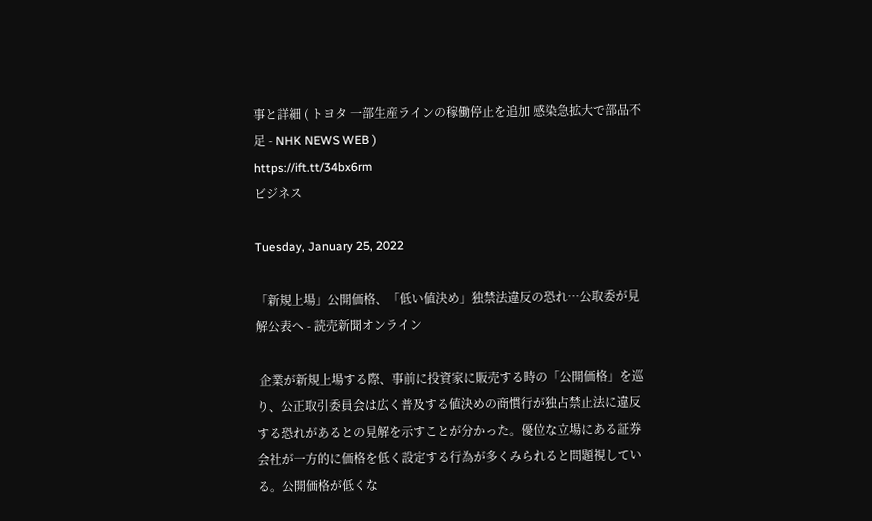事と詳細 ( トヨタ 一部生産ラインの稼働停止を追加 感染急拡大で部品不足 - NHK NEWS WEB )
https://ift.tt/34bx6rm
ビジネス

Tuesday, January 25, 2022

「新規上場」公開価格、「低い値決め」独禁法違反の恐れ…公取委が見解公表へ - 読売新聞オンライン

 企業が新規上場する際、事前に投資家に販売する時の「公開価格」を巡り、公正取引委員会は広く普及する値決めの商慣行が独占禁止法に違反する恐れがあるとの見解を示すことが分かった。優位な立場にある証券会社が一方的に価格を低く設定する行為が多くみられると問題視している。公開価格が低くな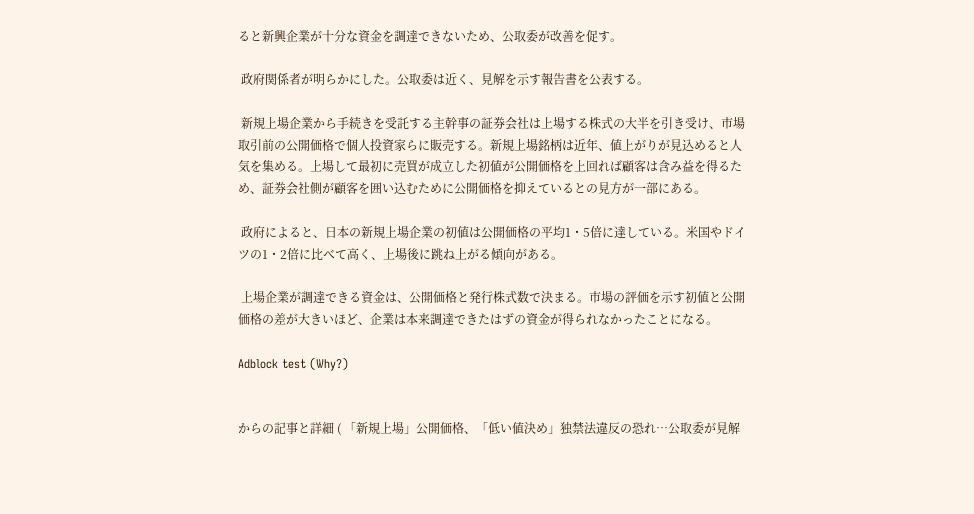ると新興企業が十分な資金を調達できないため、公取委が改善を促す。

 政府関係者が明らかにした。公取委は近く、見解を示す報告書を公表する。

 新規上場企業から手続きを受託する主幹事の証券会社は上場する株式の大半を引き受け、市場取引前の公開価格で個人投資家らに販売する。新規上場銘柄は近年、値上がりが見込めると人気を集める。上場して最初に売買が成立した初値が公開価格を上回れば顧客は含み益を得るため、証券会社側が顧客を囲い込むために公開価格を抑えているとの見方が一部にある。

 政府によると、日本の新規上場企業の初値は公開価格の平均1・5倍に達している。米国やドイツの1・2倍に比べて高く、上場後に跳ね上がる傾向がある。

 上場企業が調達できる資金は、公開価格と発行株式数で決まる。市場の評価を示す初値と公開価格の差が大きいほど、企業は本来調達できたはずの資金が得られなかったことになる。

Adblock test (Why?)


からの記事と詳細 ( 「新規上場」公開価格、「低い値決め」独禁法違反の恐れ…公取委が見解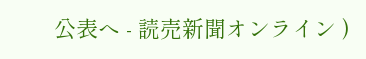公表へ - 読売新聞オンライン )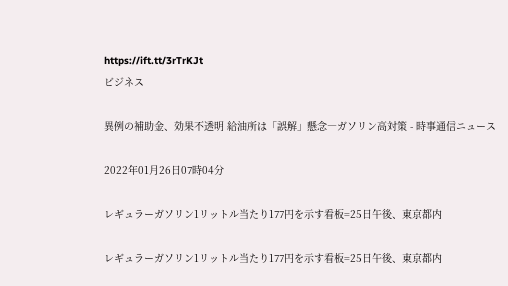https://ift.tt/3rTrKJt
ビジネス

異例の補助金、効果不透明 給油所は「誤解」懸念―ガソリン高対策 - 時事通信ニュース

2022年01月26日07時04分

レギュラーガソリン1リットル当たり177円を示す看板=25日午後、東京都内

レギュラーガソリン1リットル当たり177円を示す看板=25日午後、東京都内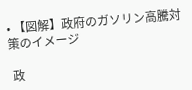• 【図解】政府のガソリン高騰対策のイメージ

 政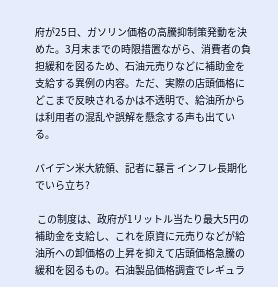府が25日、ガソリン価格の高騰抑制策発動を決めた。3月末までの時限措置ながら、消費者の負担緩和を図るため、石油元売りなどに補助金を支給する異例の内容。ただ、実際の店頭価格にどこまで反映されるかは不透明で、給油所からは利用者の混乱や誤解を懸念する声も出ている。

バイデン米大統領、記者に暴言 インフレ長期化でいら立ち?

 この制度は、政府が1リットル当たり最大5円の補助金を支給し、これを原資に元売りなどが給油所への卸価格の上昇を抑えて店頭価格急騰の緩和を図るもの。石油製品価格調査でレギュラ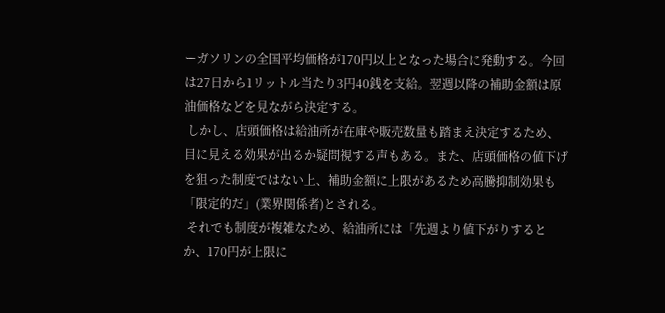ーガソリンの全国平均価格が170円以上となった場合に発動する。今回は27日から1リットル当たり3円40銭を支給。翌週以降の補助金額は原油価格などを見ながら決定する。
 しかし、店頭価格は給油所が在庫や販売数量も踏まえ決定するため、目に見える効果が出るか疑問視する声もある。また、店頭価格の値下げを狙った制度ではない上、補助金額に上限があるため高騰抑制効果も「限定的だ」(業界関係者)とされる。
 それでも制度が複雑なため、給油所には「先週より値下がりするとか、170円が上限に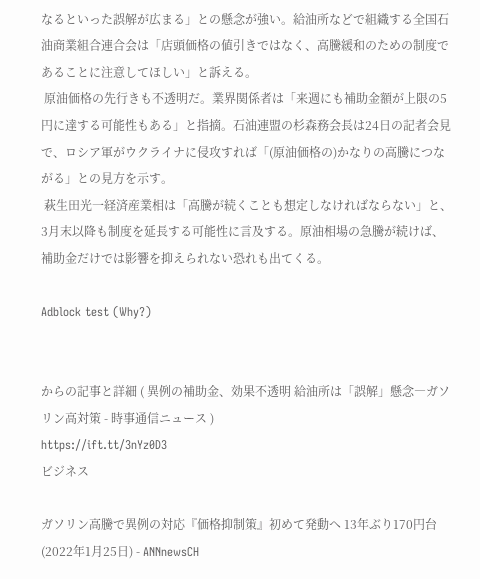なるといった誤解が広まる」との懸念が強い。給油所などで組織する全国石油商業組合連合会は「店頭価格の値引きではなく、高騰緩和のための制度であることに注意してほしい」と訴える。
 原油価格の先行きも不透明だ。業界関係者は「来週にも補助金額が上限の5円に達する可能性もある」と指摘。石油連盟の杉森務会長は24日の記者会見で、ロシア軍がウクライナに侵攻すれば「(原油価格の)かなりの高騰につながる」との見方を示す。
 萩生田光一経済産業相は「高騰が続くことも想定しなければならない」と、3月末以降も制度を延長する可能性に言及する。原油相場の急騰が続けば、補助金だけでは影響を抑えられない恐れも出てくる。

Adblock test (Why?)


からの記事と詳細 ( 異例の補助金、効果不透明 給油所は「誤解」懸念―ガソリン高対策 - 時事通信ニュース )
https://ift.tt/3nYz0D3
ビジネス

ガソリン高騰で異例の対応『価格抑制策』初めて発動へ 13年ぶり170円台(2022年1月25日) - ANNnewsCH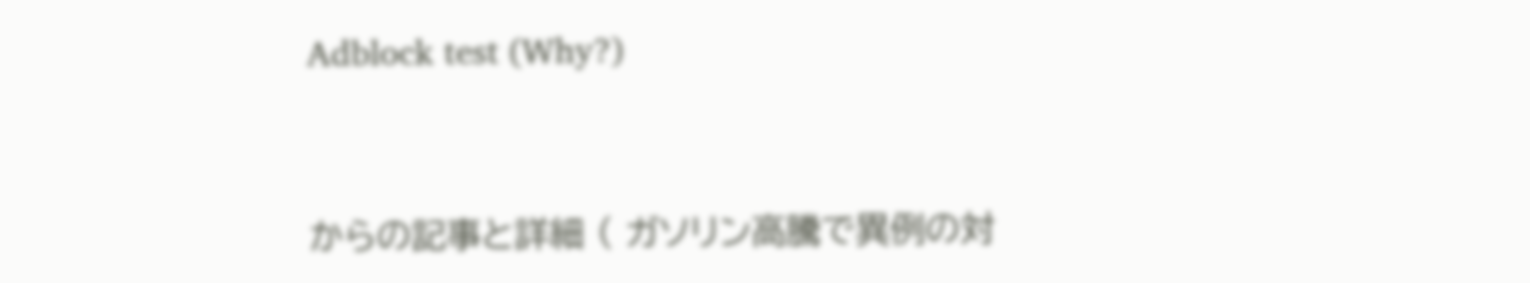Adblock test (Why?)


からの記事と詳細 ( ガソリン高騰で異例の対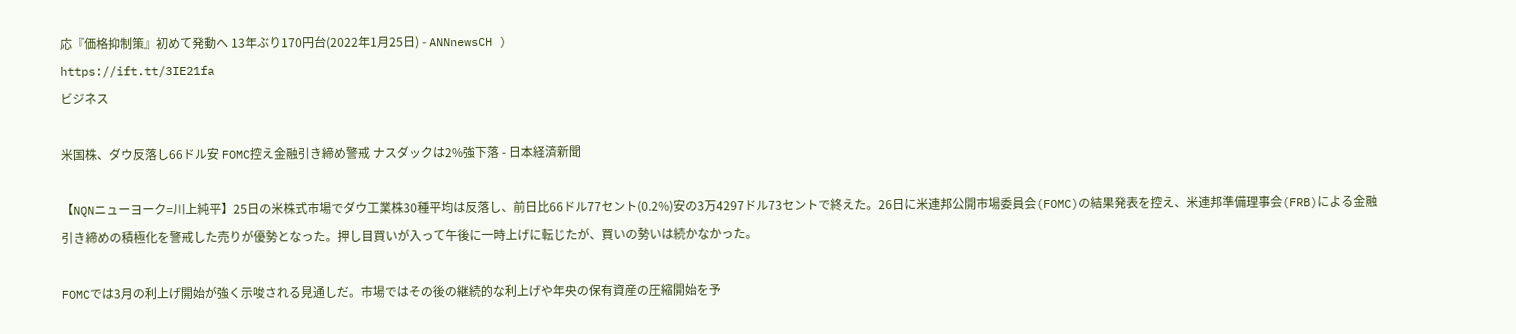応『価格抑制策』初めて発動へ 13年ぶり170円台(2022年1月25日) - ANNnewsCH )
https://ift.tt/3IE21fa
ビジネス

米国株、ダウ反落し66ドル安 FOMC控え金融引き締め警戒 ナスダックは2%強下落 - 日本経済新聞

【NQNニューヨーク=川上純平】25日の米株式市場でダウ工業株30種平均は反落し、前日比66ドル77セント(0.2%)安の3万4297ドル73セントで終えた。26日に米連邦公開市場委員会(FOMC)の結果発表を控え、米連邦準備理事会(FRB)による金融引き締めの積極化を警戒した売りが優勢となった。押し目買いが入って午後に一時上げに転じたが、買いの勢いは続かなかった。

FOMCでは3月の利上げ開始が強く示唆される見通しだ。市場ではその後の継続的な利上げや年央の保有資産の圧縮開始を予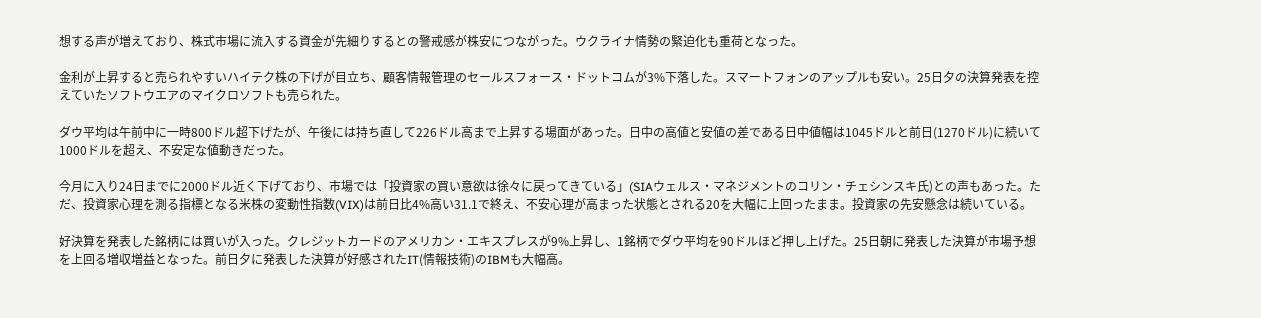想する声が増えており、株式市場に流入する資金が先細りするとの警戒感が株安につながった。ウクライナ情勢の緊迫化も重荷となった。

金利が上昇すると売られやすいハイテク株の下げが目立ち、顧客情報管理のセールスフォース・ドットコムが3%下落した。スマートフォンのアップルも安い。25日夕の決算発表を控えていたソフトウエアのマイクロソフトも売られた。

ダウ平均は午前中に一時800ドル超下げたが、午後には持ち直して226ドル高まで上昇する場面があった。日中の高値と安値の差である日中値幅は1045ドルと前日(1270ドル)に続いて1000ドルを超え、不安定な値動きだった。

今月に入り24日までに2000ドル近く下げており、市場では「投資家の買い意欲は徐々に戻ってきている」(SIAウェルス・マネジメントのコリン・チェシンスキ氏)との声もあった。ただ、投資家心理を測る指標となる米株の変動性指数(VIX)は前日比4%高い31.1で終え、不安心理が高まった状態とされる20を大幅に上回ったまま。投資家の先安懸念は続いている。

好決算を発表した銘柄には買いが入った。クレジットカードのアメリカン・エキスプレスが9%上昇し、1銘柄でダウ平均を90ドルほど押し上げた。25日朝に発表した決算が市場予想を上回る増収増益となった。前日夕に発表した決算が好感されたIT(情報技術)のIBMも大幅高。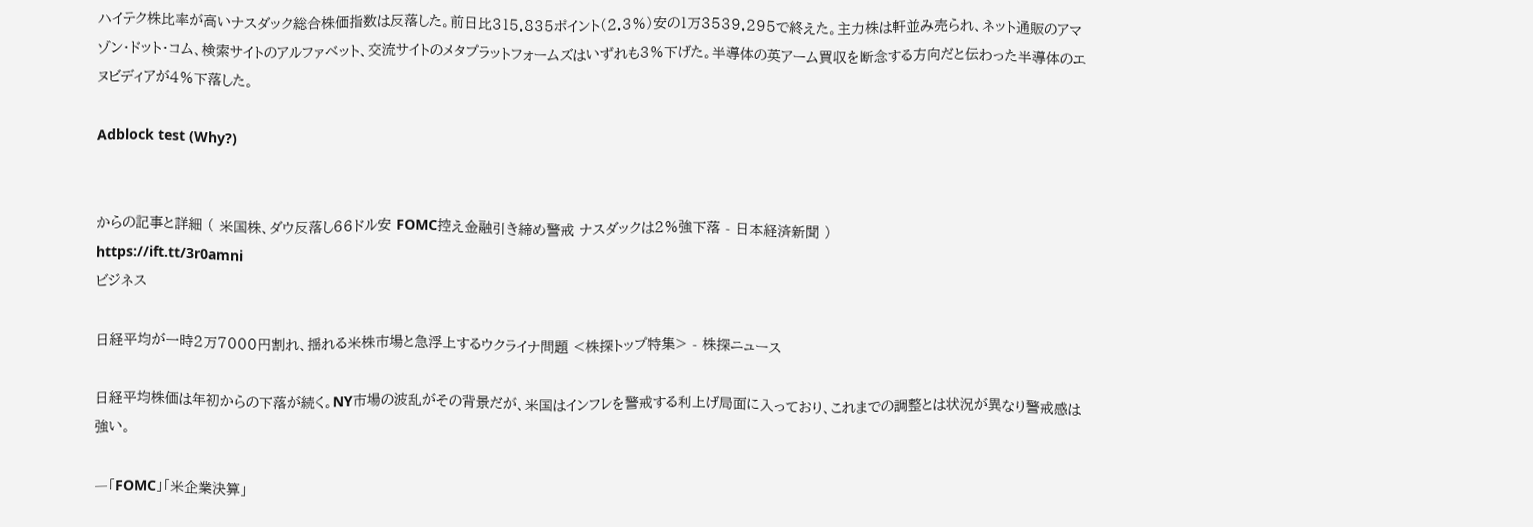ハイテク株比率が高いナスダック総合株価指数は反落した。前日比315.835ポイント(2.3%)安の1万3539.295で終えた。主力株は軒並み売られ、ネット通販のアマゾン・ドット・コム、検索サイトのアルファベット、交流サイトのメタプラットフォームズはいずれも3%下げた。半導体の英アーム買収を断念する方向だと伝わった半導体のエヌビディアが4%下落した。

Adblock test (Why?)


からの記事と詳細 ( 米国株、ダウ反落し66ドル安 FOMC控え金融引き締め警戒 ナスダックは2%強下落 - 日本経済新聞 )
https://ift.tt/3r0amni
ビジネス

日経平均が一時2万7000円割れ、揺れる米株市場と急浮上するウクライナ問題 <株探トップ特集> - 株探ニュース

日経平均株価は年初からの下落が続く。NY市場の波乱がその背景だが、米国はインフレを警戒する利上げ局面に入っており、これまでの調整とは状況が異なり警戒感は強い。

―「FOMC」「米企業決算」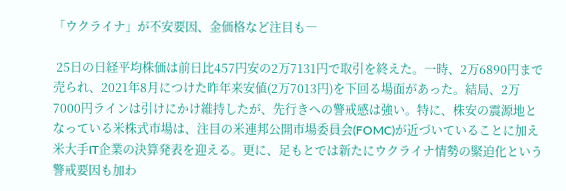「ウクライナ」が不安要因、金価格など注目も―

 25日の日経平均株価は前日比457円安の2万7131円で取引を終えた。一時、2万6890円まで売られ、2021年8月につけた昨年来安値(2万7013円)を下回る場面があった。結局、2万7000円ラインは引けにかけ維持したが、先行きへの警戒感は強い。特に、株安の震源地となっている米株式市場は、注目の米連邦公開市場委員会(FOMC)が近づいていることに加え米大手IT企業の決算発表を迎える。更に、足もとでは新たにウクライナ情勢の緊迫化という警戒要因も加わ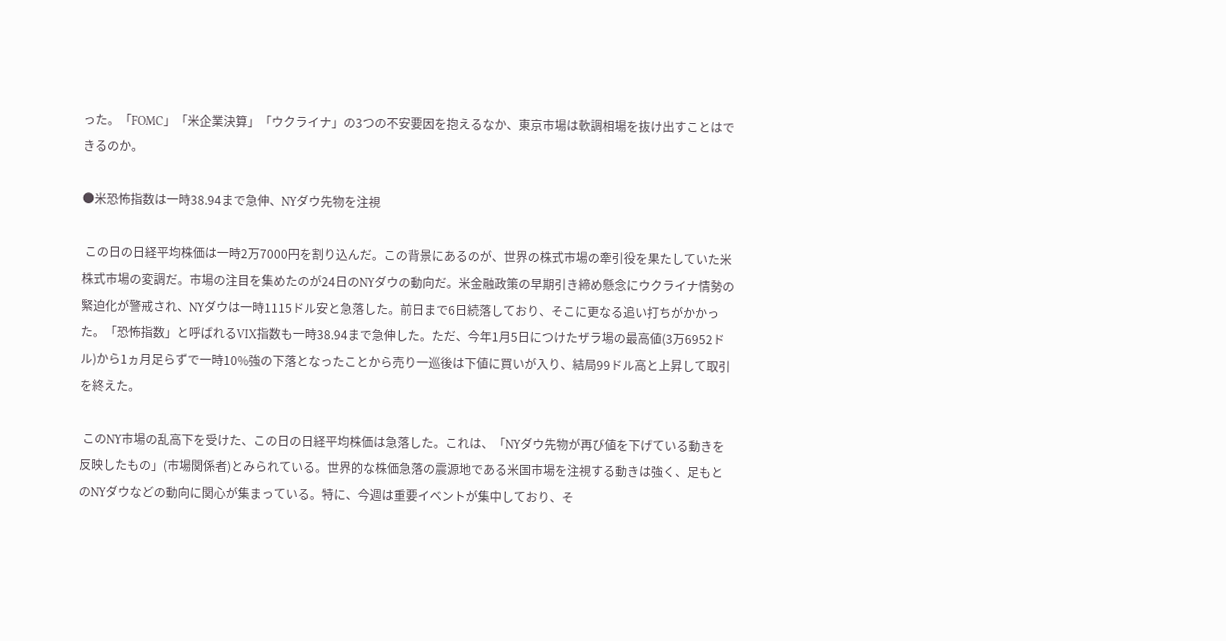った。「FOMC」「米企業決算」「ウクライナ」の3つの不安要因を抱えるなか、東京市場は軟調相場を抜け出すことはできるのか。

●米恐怖指数は一時38.94まで急伸、NYダウ先物を注視

 この日の日経平均株価は一時2万7000円を割り込んだ。この背景にあるのが、世界の株式市場の牽引役を果たしていた米株式市場の変調だ。市場の注目を集めたのが24日のNYダウの動向だ。米金融政策の早期引き締め懸念にウクライナ情勢の緊迫化が警戒され、NYダウは一時1115ドル安と急落した。前日まで6日続落しており、そこに更なる追い打ちがかかった。「恐怖指数」と呼ばれるVIX指数も一時38.94まで急伸した。ただ、今年1月5日につけたザラ場の最高値(3万6952ドル)から1ヵ月足らずで一時10%強の下落となったことから売り一巡後は下値に買いが入り、結局99ドル高と上昇して取引を終えた。

 このNY市場の乱高下を受けた、この日の日経平均株価は急落した。これは、「NYダウ先物が再び値を下げている動きを反映したもの」(市場関係者)とみられている。世界的な株価急落の震源地である米国市場を注視する動きは強く、足もとのNYダウなどの動向に関心が集まっている。特に、今週は重要イベントが集中しており、そ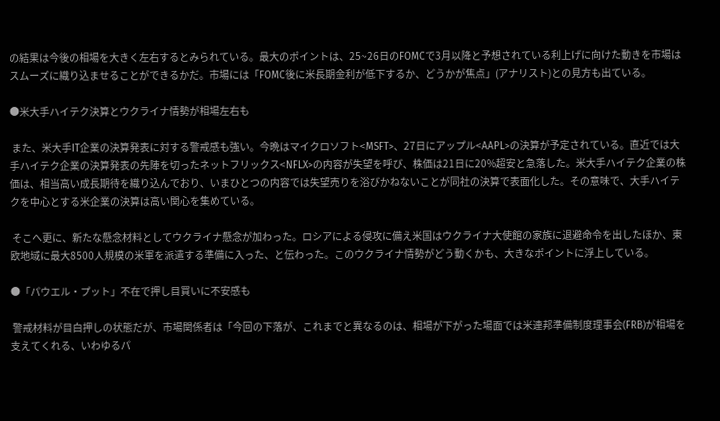の結果は今後の相場を大きく左右するとみられている。最大のポイントは、25~26日のFOMCで3月以降と予想されている利上げに向けた動きを市場はスムーズに織り込ませることができるかだ。市場には「FOMC後に米長期金利が低下するか、どうかが焦点」(アナリスト)との見方も出ている。

●米大手ハイテク決算とウクライナ情勢が相場左右も

 また、米大手IT企業の決算発表に対する警戒感も強い。今晩はマイクロソフト<MSFT>、27日にアップル<AAPL>の決算が予定されている。直近では大手ハイテク企業の決算発表の先陣を切ったネットフリックス<NFLX>の内容が失望を呼び、株価は21日に20%超安と急落した。米大手ハイテク企業の株価は、相当高い成長期待を織り込んでおり、いまひとつの内容では失望売りを浴びかねないことが同社の決算で表面化した。その意味で、大手ハイテクを中心とする米企業の決算は高い関心を集めている。

 そこへ更に、新たな懸念材料としてウクライナ懸念が加わった。ロシアによる侵攻に備え米国はウクライナ大使館の家族に退避命令を出したほか、東欧地域に最大8500人規模の米軍を派遣する準備に入った、と伝わった。このウクライナ情勢がどう動くかも、大きなポイントに浮上している。

●「パウエル・プット」不在で押し目買いに不安感も

 警戒材料が目白押しの状態だが、市場関係者は「今回の下落が、これまでと異なるのは、相場が下がった場面では米連邦準備制度理事会(FRB)が相場を支えてくれる、いわゆるパ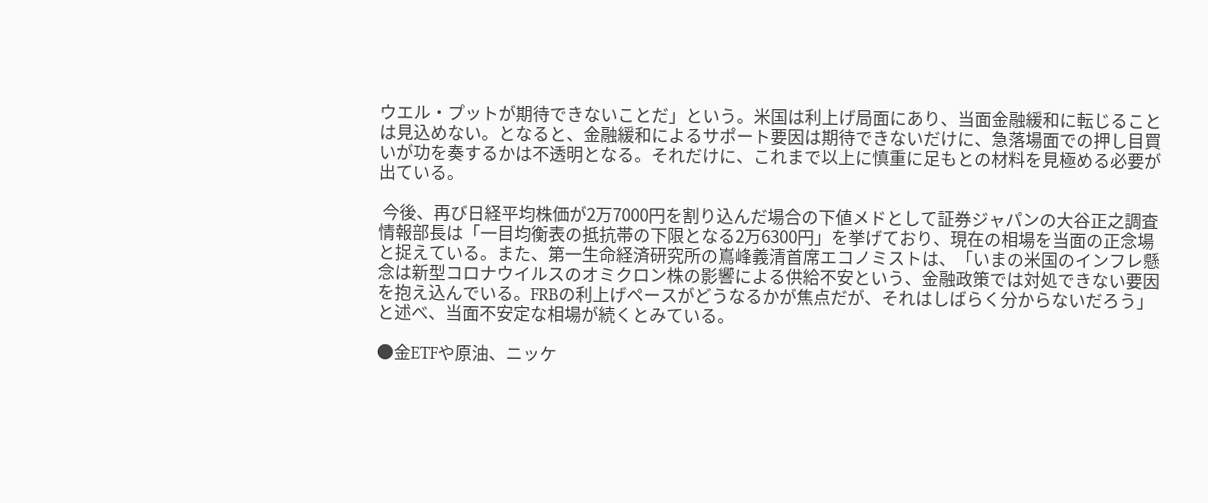ウエル・プットが期待できないことだ」という。米国は利上げ局面にあり、当面金融緩和に転じることは見込めない。となると、金融緩和によるサポート要因は期待できないだけに、急落場面での押し目買いが功を奏するかは不透明となる。それだけに、これまで以上に慎重に足もとの材料を見極める必要が出ている。

 今後、再び日経平均株価が2万7000円を割り込んだ場合の下値メドとして証券ジャパンの大谷正之調査情報部長は「一目均衡表の抵抗帯の下限となる2万6300円」を挙げており、現在の相場を当面の正念場と捉えている。また、第一生命経済研究所の嶌峰義清首席エコノミストは、「いまの米国のインフレ懸念は新型コロナウイルスのオミクロン株の影響による供給不安という、金融政策では対処できない要因を抱え込んでいる。FRBの利上げペースがどうなるかが焦点だが、それはしばらく分からないだろう」と述べ、当面不安定な相場が続くとみている。

●金ETFや原油、ニッケ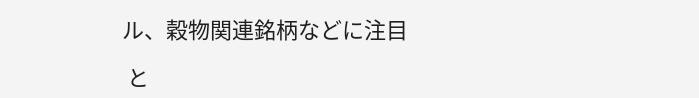ル、穀物関連銘柄などに注目

 と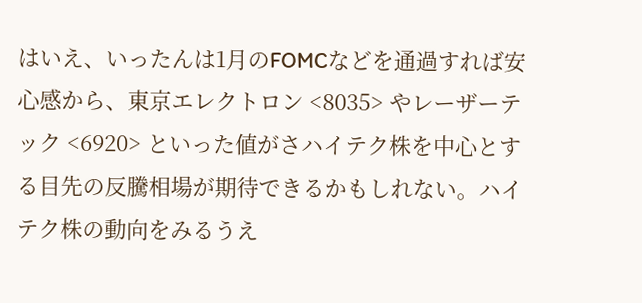はいえ、いったんは1月のFOMCなどを通過すれば安心感から、東京エレクトロン <8035> やレーザーテック <6920> といった値がさハイテク株を中心とする目先の反騰相場が期待できるかもしれない。ハイテク株の動向をみるうえ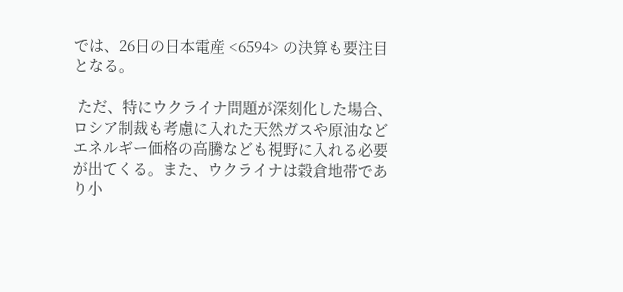では、26日の日本電産 <6594> の決算も要注目となる。

 ただ、特にウクライナ問題が深刻化した場合、ロシア制裁も考慮に入れた天然ガスや原油などエネルギー価格の高騰なども視野に入れる必要が出てくる。また、ウクライナは穀倉地帯であり小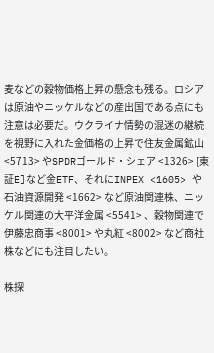麦などの穀物価格上昇の懸念も残る。ロシアは原油やニッケルなどの産出国である点にも注意は必要だ。ウクライナ情勢の混迷の継続を視野に入れた金価格の上昇で住友金属鉱山 <5713> やSPDRゴールド・シェア <1326> [東証E]など金ETF、それにINPEX <1605> や石油資源開発 <1662> など原油関連株、ニッケル関連の大平洋金属 <5541> 、穀物関連で伊藤忠商事 <8001> や丸紅 <8002> など商社株などにも注目したい。

株探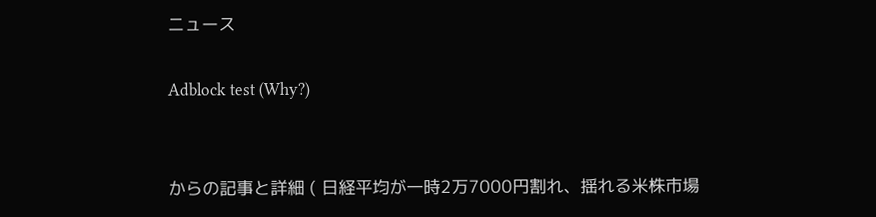ニュース

Adblock test (Why?)


からの記事と詳細 ( 日経平均が一時2万7000円割れ、揺れる米株市場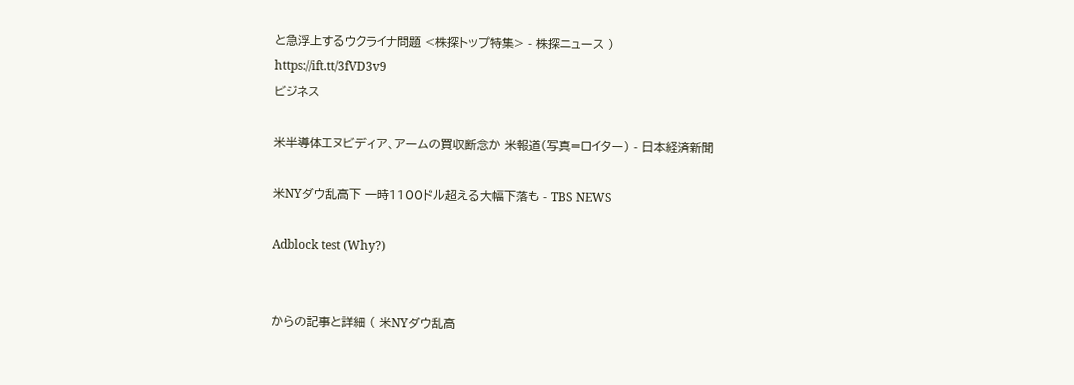と急浮上するウクライナ問題 <株探トップ特集> - 株探ニュース )
https://ift.tt/3fVD3v9
ビジネス

米半導体エヌビディア、アームの買収断念か 米報道(写真=ロイター) - 日本経済新聞

米NYダウ乱高下 一時1100ドル超える大幅下落も - TBS NEWS

Adblock test (Why?)


からの記事と詳細 ( 米NYダウ乱高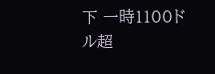下 一時1100ドル超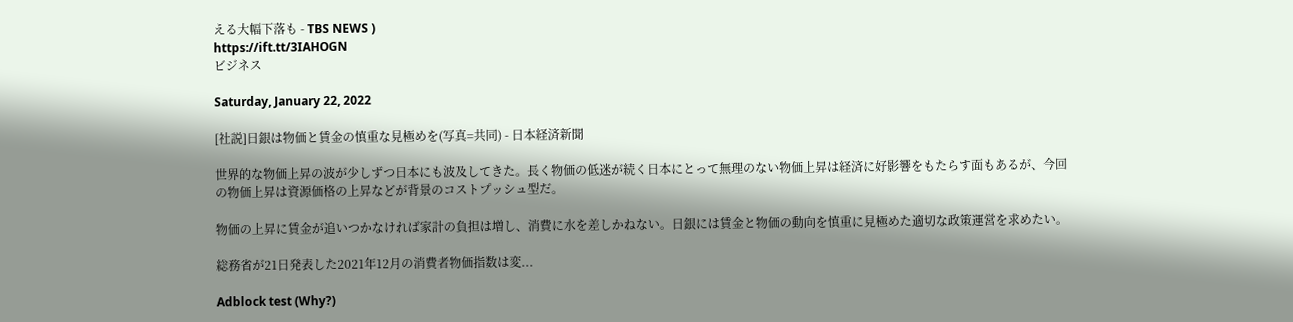える大幅下落も - TBS NEWS )
https://ift.tt/3IAHOGN
ビジネス

Saturday, January 22, 2022

[社説]日銀は物価と賃金の慎重な見極めを(写真=共同) - 日本経済新聞

世界的な物価上昇の波が少しずつ日本にも波及してきた。長く物価の低迷が続く日本にとって無理のない物価上昇は経済に好影響をもたらす面もあるが、今回の物価上昇は資源価格の上昇などが背景のコストプッシュ型だ。

物価の上昇に賃金が追いつかなければ家計の負担は増し、消費に水を差しかねない。日銀には賃金と物価の動向を慎重に見極めた適切な政策運営を求めたい。

総務省が21日発表した2021年12月の消費者物価指数は変...

Adblock test (Why?)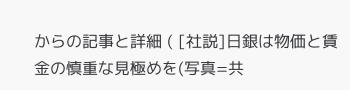からの記事と詳細 ( [社説]日銀は物価と賃金の慎重な見極めを(写真=共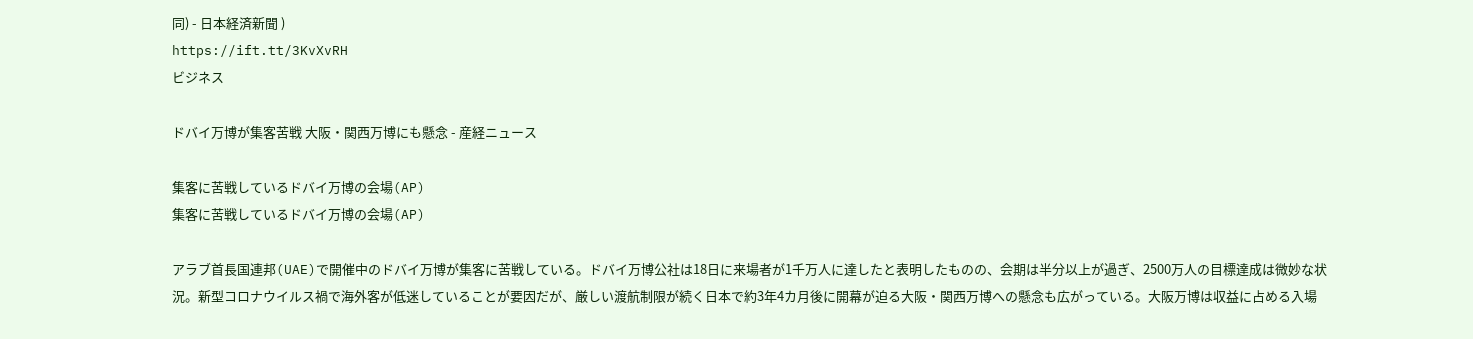同) - 日本経済新聞 )
https://ift.tt/3KvXvRH
ビジネス

ドバイ万博が集客苦戦 大阪・関西万博にも懸念 - 産経ニュース

集客に苦戦しているドバイ万博の会場(AP)
集客に苦戦しているドバイ万博の会場(AP)

アラブ首長国連邦(UAE)で開催中のドバイ万博が集客に苦戦している。ドバイ万博公社は18日に来場者が1千万人に達したと表明したものの、会期は半分以上が過ぎ、2500万人の目標達成は微妙な状況。新型コロナウイルス禍で海外客が低迷していることが要因だが、厳しい渡航制限が続く日本で約3年4カ月後に開幕が迫る大阪・関西万博への懸念も広がっている。大阪万博は収益に占める入場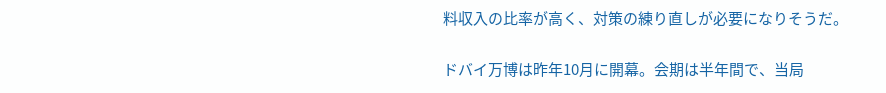料収入の比率が高く、対策の練り直しが必要になりそうだ。

ドバイ万博は昨年10月に開幕。会期は半年間で、当局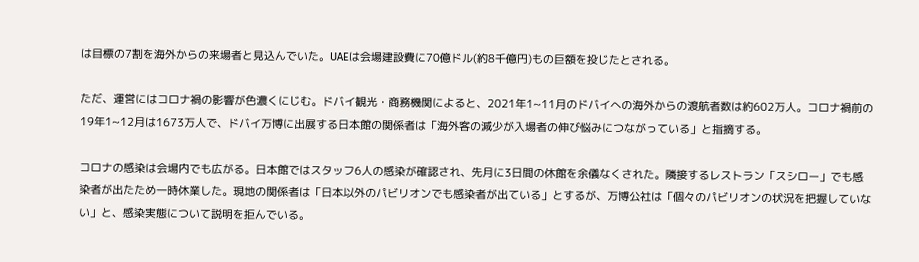は目標の7割を海外からの来場者と見込んでいた。UAEは会場建設費に70億ドル(約8千億円)もの巨額を投じたとされる。

ただ、運営にはコロナ禍の影響が色濃くにじむ。ドバイ観光・商務機関によると、2021年1~11月のドバイへの海外からの渡航者数は約602万人。コロナ禍前の19年1~12月は1673万人で、ドバイ万博に出展する日本館の関係者は「海外客の減少が入場者の伸び悩みにつながっている」と指摘する。

コロナの感染は会場内でも広がる。日本館ではスタッフ6人の感染が確認され、先月に3日間の休館を余儀なくされた。隣接するレストラン「スシロー」でも感染者が出たため一時休業した。現地の関係者は「日本以外のパビリオンでも感染者が出ている」とするが、万博公社は「個々のパビリオンの状況を把握していない」と、感染実態について説明を拒んでいる。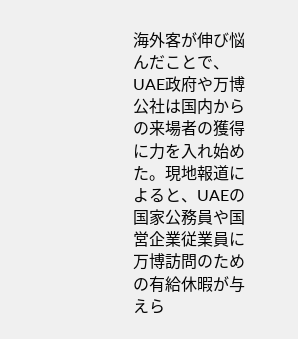海外客が伸び悩んだことで、UAE政府や万博公社は国内からの来場者の獲得に力を入れ始めた。現地報道によると、UAEの国家公務員や国営企業従業員に万博訪問のための有給休暇が与えら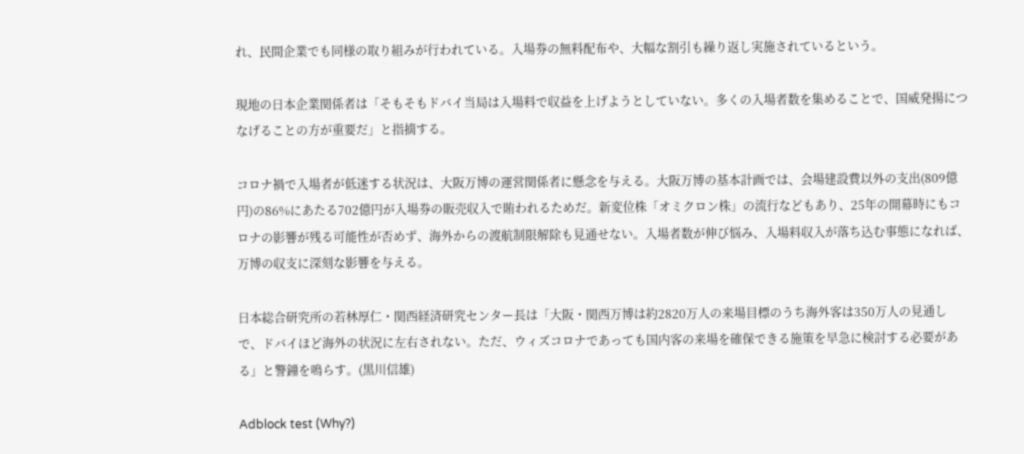れ、民間企業でも同様の取り組みが行われている。入場券の無料配布や、大幅な割引も繰り返し実施されているという。

現地の日本企業関係者は「そもそもドバイ当局は入場料で収益を上げようとしていない。多くの入場者数を集めることで、国威発揚につなげることの方が重要だ」と指摘する。

コロナ禍で入場者が低迷する状況は、大阪万博の運営関係者に懸念を与える。大阪万博の基本計画では、会場建設費以外の支出(809億円)の86%にあたる702億円が入場券の販売収入で賄われるためだ。新変位株「オミクロン株」の流行などもあり、25年の開幕時にもコロナの影響が残る可能性が否めず、海外からの渡航制限解除も見通せない。入場者数が伸び悩み、入場料収入が落ち込む事態になれば、万博の収支に深刻な影響を与える。

日本総合研究所の若林厚仁・関西経済研究センター長は「大阪・関西万博は約2820万人の来場目標のうち海外客は350万人の見通しで、ドバイほど海外の状況に左右されない。ただ、ウィズコロナであっても国内客の来場を確保できる施策を早急に検討する必要がある」と警鐘を鳴らす。(黒川信雄)

Adblock test (Why?)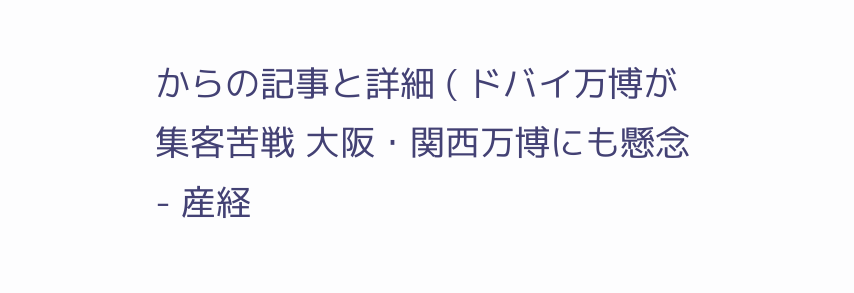からの記事と詳細 ( ドバイ万博が集客苦戦 大阪・関西万博にも懸念 - 産経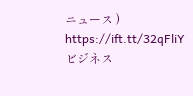ニュース )
https://ift.tt/32qFliY
ビジネス